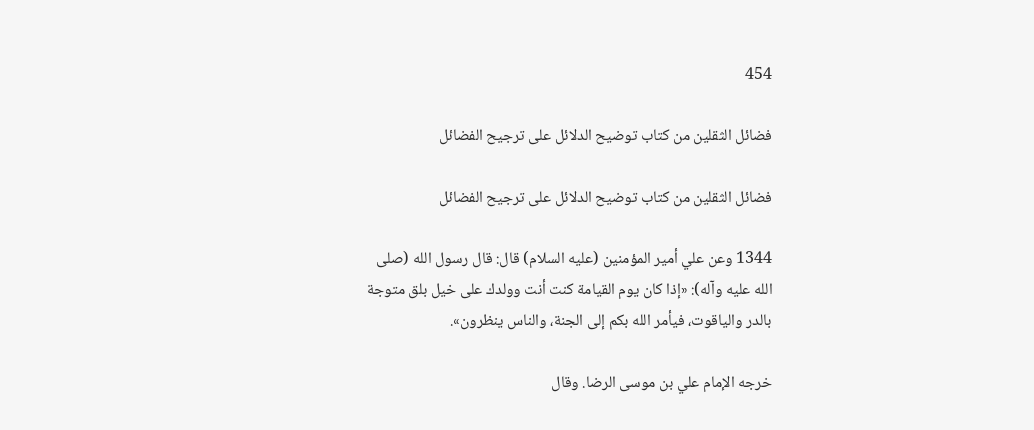454

فضائل الثقلين من كتاب توضيح الدلائل على ترجيح الفضائل

فضائل الثقلين من كتاب توضيح الدلائل على ترجيح الفضائل

1344 وعن علي أمير المؤمنين (عليه السلام) قال: قال رسول الله (صلى الله عليه وآله): «إذا كان يوم القيامة كنت أنت وولدك على خيل بلق متوجة بالدر والياقوت، فيأمر الله بكم إلى الجنة، والناس ينظرون».

خرجه الإمام علي بن موسى الرضا. وقال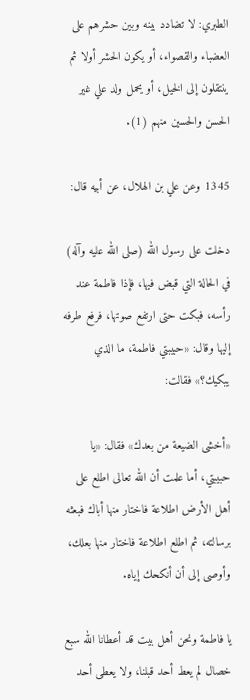الطبري: لا تضادد بينه وبين حشرهم على العضباء والقصواء، أو يكون الحشر أولا ثم ينتقلون إلى الخيل، أو يحمل ولد علي غير الحسن والحسين منهم (1).

1345 وعن علي بن الهلال، عن أبيه قال:

دخلت على رسول الله (صلى الله عليه وآله) في الحالة التي قبض فيها، فإذا فاطمة عند رأسه، فبكت حتى ارتفع صوتها، فرفع طرفه إليها وقال: «حبيبتي فاطمة، ما الذي يبكيك؟» فقالت:

«أخشى الضيعة من بعدك» فقال: «يا حبيبتي، أما علمت أن الله تعالى اطلع على أهل الأرض اطلاعة فاختار منها أباك فبعثه برسالته، ثم اطلع اطلاعة فاختار منها بعلك، وأوصى إلى أن أنكحك إياه.

يا فاطمة ونحن أهل بيت قد أعطانا الله سبع خصال لم يعط أحد قبلنا، ولا يعطى أحد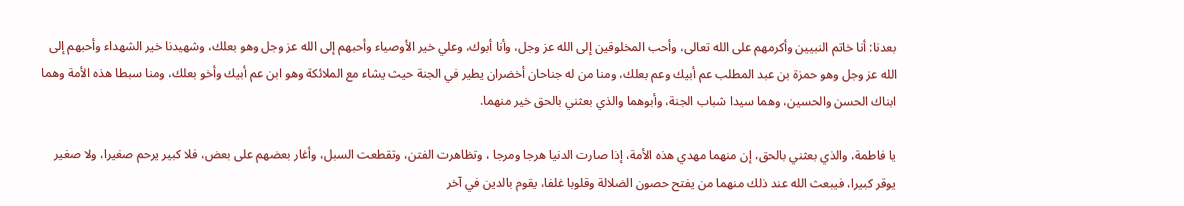بعدنا: أنا خاتم النبيين وأكرمهم على الله تعالى، وأحب المخلوقين إلى الله عز وجل، وأنا أبوك، وعلي خير الأوصياء وأحبهم إلى الله عز وجل وهو بعلك، وشهيدنا خير الشهداء وأحبهم إلى الله عز وجل وهو حمزة بن عبد المطلب عم أبيك وعم بعلك، ومنا من له جناحان أخضران يطير في الجنة حيث يشاء مع الملائكة وهو ابن عم أبيك وأخو بعلك، ومنا سبطا هذه الأمة وهما ابناك الحسن والحسين، وهما سيدا شباب الجنة، وأبوهما والذي بعثني بالحق خير منهما.

يا فاطمة، والذي بعثني بالحق، إن منهما مهدي هذه الأمة، إذا صارت الدنيا هرجا ومرجا ، وتظاهرت الفتن، وتقطعت السبل، وأغار بعضهم على بعض، فلا كبير يرحم صغيرا، ولا صغير يوقر كبيرا، فيبعث الله عند ذلك منهما من يفتح حصون الضلالة وقلوبا غلفا، يقوم بالدين في آخر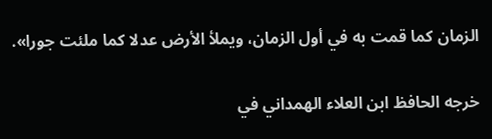الزمان كما قمت به في أول الزمان، ويملأ الأرض عدلا كما ملئت جورا».

خرجه الحافظ ابن العلاء الهمداني في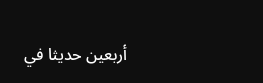أربعين حديثا في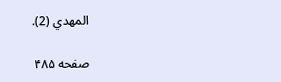المهدي (2).

صفحه ۴۸۵